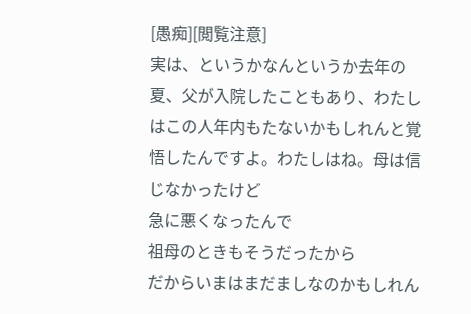[愚痴][閲覧注意]
実は、というかなんというか去年の夏、父が入院したこともあり、わたしはこの人年内もたないかもしれんと覚悟したんですよ。わたしはね。母は信じなかったけど
急に悪くなったんで
祖母のときもそうだったから
だからいまはまだましなのかもしれん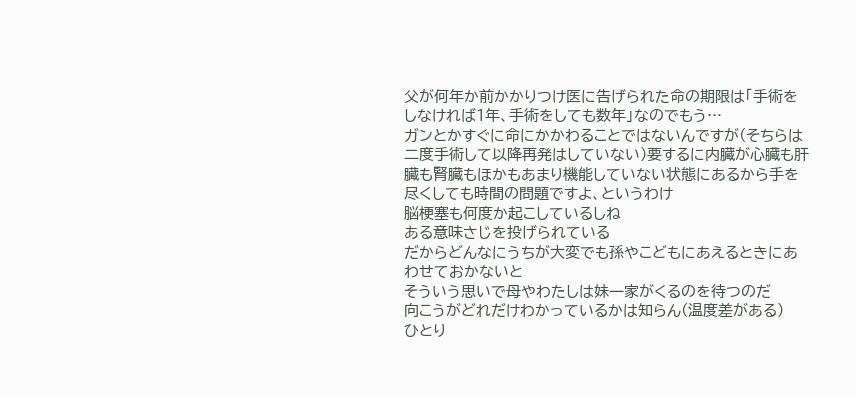父が何年か前かかりつけ医に告げられた命の期限は「手術をしなければ1年、手術をしても数年」なのでもう…
ガンとかすぐに命にかかわることではないんですが(そちらは二度手術して以降再発はしていない)要するに内臓が心臓も肝臓も腎臓もほかもあまり機能していない状態にあるから手を尽くしても時間の問題ですよ、というわけ
脳梗塞も何度か起こしているしね
ある意味さじを投げられている
だからどんなにうちが大変でも孫やこどもにあえるときにあわせておかないと
そういう思いで母やわたしは妹一家がくるのを待つのだ
向こうがどれだけわかっているかは知らん(温度差がある)
ひとり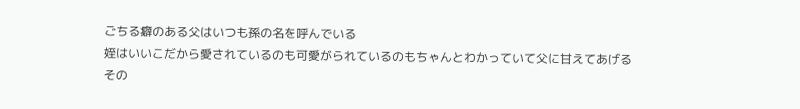ごちる癖のある父はいつも孫の名を呼んでいる
姪はいいこだから愛されているのも可愛がられているのもちゃんとわかっていて父に甘えてあげる
その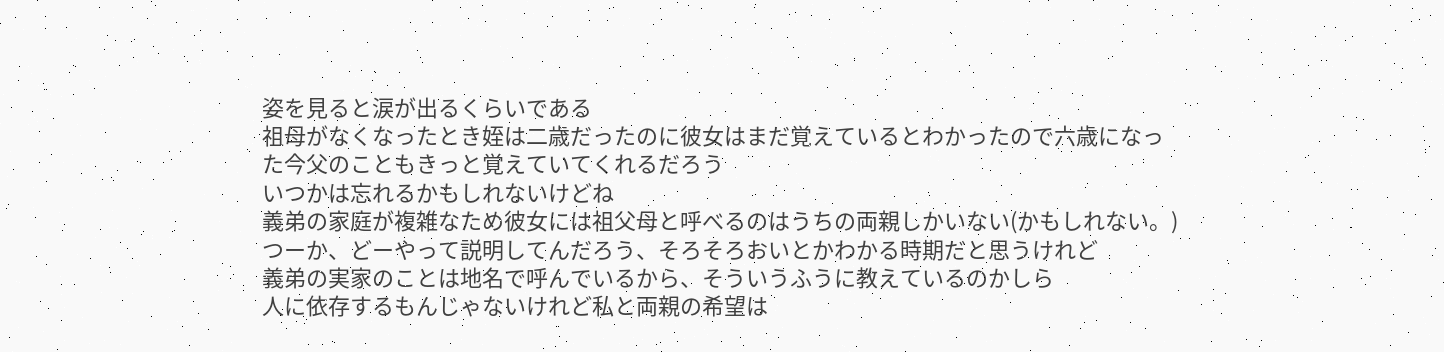姿を見ると涙が出るくらいである
祖母がなくなったとき姪は二歳だったのに彼女はまだ覚えているとわかったので六歳になった今父のこともきっと覚えていてくれるだろう
いつかは忘れるかもしれないけどね
義弟の家庭が複雑なため彼女には祖父母と呼べるのはうちの両親しかいない(かもしれない。)つーか、どーやって説明してんだろう、そろそろおいとかわかる時期だと思うけれど
義弟の実家のことは地名で呼んでいるから、そういうふうに教えているのかしら
人に依存するもんじゃないけれど私と両親の希望は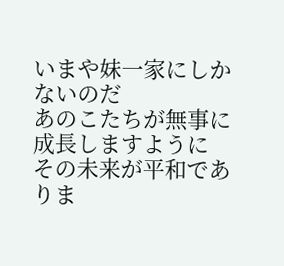いまや妹一家にしかないのだ
あのこたちが無事に成長しますように
その未来が平和でありま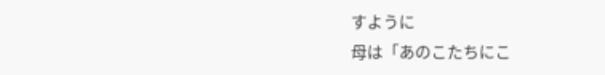すように
母は「あのこたちにこ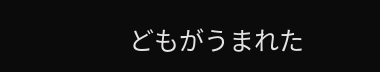どもがうまれた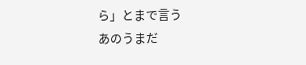ら」とまで言う
あのうまだ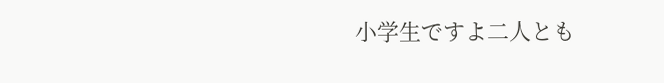小学生ですよ二人とも